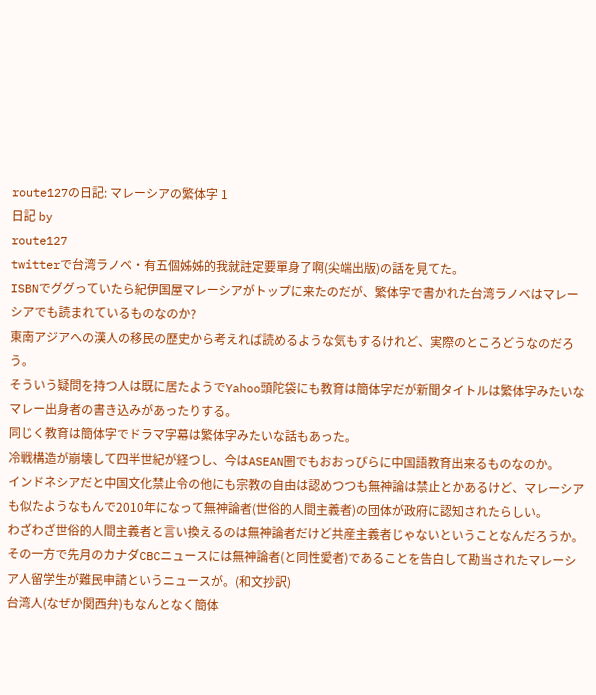route127の日記: マレーシアの繁体字 1
日記 by
route127
twitterで台湾ラノベ・有五個姊姊的我就註定要單身了啊(尖端出版)の話を見てた。
ISBNでググっていたら紀伊国屋マレーシアがトップに来たのだが、繁体字で書かれた台湾ラノベはマレーシアでも読まれているものなのか?
東南アジアへの漢人の移民の歴史から考えれば読めるような気もするけれど、実際のところどうなのだろう。
そういう疑問を持つ人は既に居たようでYahoo頭陀袋にも教育は簡体字だが新聞タイトルは繁体字みたいなマレー出身者の書き込みがあったりする。
同じく教育は簡体字でドラマ字幕は繁体字みたいな話もあった。
冷戦構造が崩壊して四半世紀が経つし、今はASEAN圏でもおおっぴらに中国語教育出来るものなのか。
インドネシアだと中国文化禁止令の他にも宗教の自由は認めつつも無神論は禁止とかあるけど、マレーシアも似たようなもんで2010年になって無神論者(世俗的人間主義者)の団体が政府に認知されたらしい。
わざわざ世俗的人間主義者と言い換えるのは無神論者だけど共産主義者じゃないということなんだろうか。
その一方で先月のカナダCBCニュースには無神論者(と同性愛者)であることを告白して勘当されたマレーシア人留学生が難民申請というニュースが。(和文抄訳)
台湾人(なぜか関西弁)もなんとなく簡体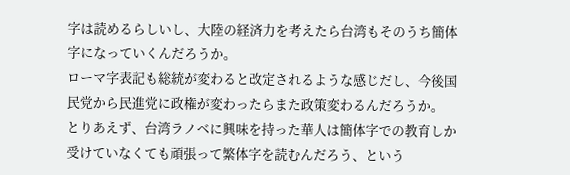字は読めるらしいし、大陸の経済力を考えたら台湾もそのうち簡体字になっていくんだろうか。
ローマ字表記も総統が変わると改定されるような感じだし、今後国民党から民進党に政権が変わったらまた政策変わるんだろうか。
とりあえず、台湾ラノベに興味を持った華人は簡体字での教育しか受けていなくても頑張って繁体字を読むんだろう、という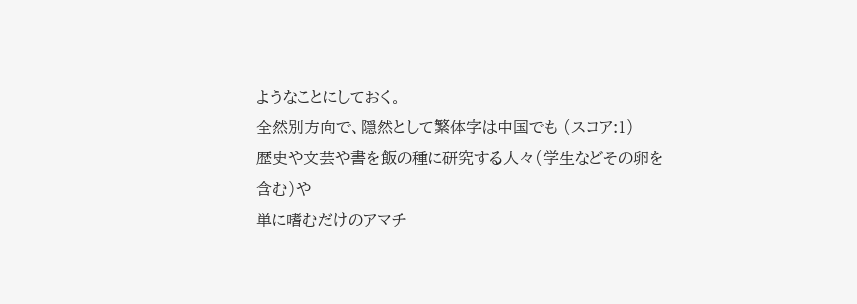ようなことにしておく。
全然別方向で、隠然として繁体字は中国でも (スコア:1)
歴史や文芸や書を飯の種に研究する人々(学生などその卵を含む)や
単に嗜むだけのアマチ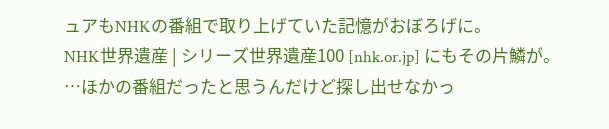ュアもNHKの番組で取り上げていた記憶がおぼろげに。
NHK世界遺産 | シリーズ世界遺産100 [nhk.or.jp] にもその片鱗が。
…ほかの番組だったと思うんだけど探し出せなかっ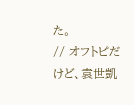た。
// オフトピだけど、袁世凱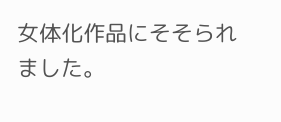女体化作品にそそられました。